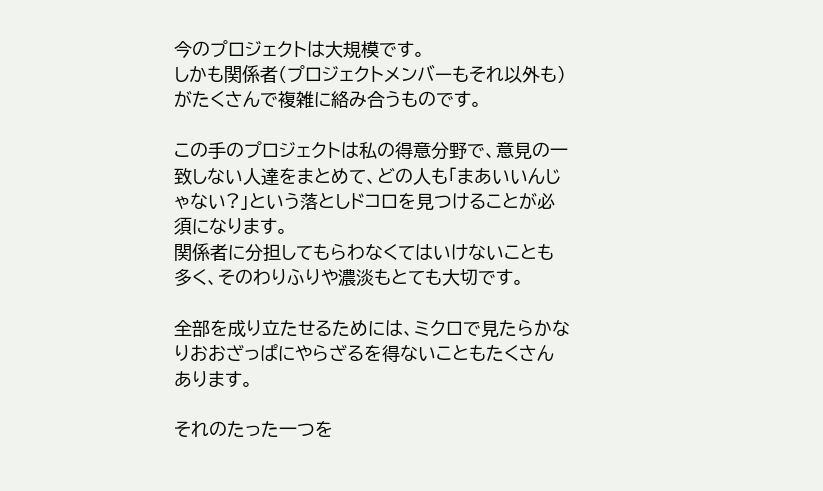今のプロジェクトは大規模です。
しかも関係者(プロジェクトメンバーもそれ以外も)がたくさんで複雑に絡み合うものです。

この手のプロジェクトは私の得意分野で、意見の一致しない人達をまとめて、どの人も「まあいいんじゃない?」という落としドコロを見つけることが必須になります。
関係者に分担してもらわなくてはいけないことも多く、そのわりふりや濃淡もとても大切です。

全部を成り立たせるためには、ミクロで見たらかなりおおざっぱにやらざるを得ないこともたくさんあります。

それのたった一つを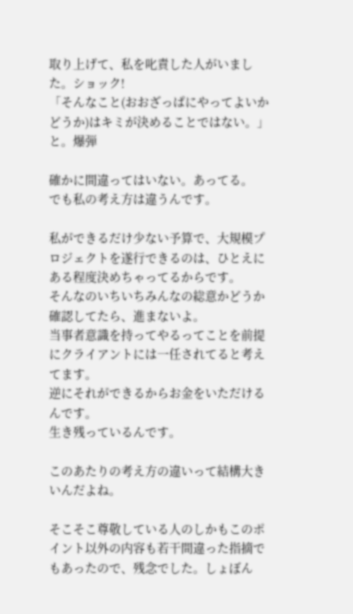取り上げて、私を叱責した人がいました。ショック!
「そんなこと(おおざっぱにやってよいかどうか)はキミが決めることではない。」と。爆弾

確かに間違ってはいない。あってる。
でも私の考え方は違うんです。

私ができるだけ少ない予算で、大規模プロジェクトを遂行できるのは、ひとえにある程度決めちゃってるからです。
そんなのいちいちみんなの総意かどうか確認してたら、進まないよ。
当事者意識を持ってやるってことを前提にクライアントには一任されてると考えてます。
逆にそれができるからお金をいただけるんです。
生き残っているんです。

このあたりの考え方の違いって結構大きいんだよね。

そこそこ尊敬している人のしかもこのポイント以外の内容も若干間違った指摘でもあったので、残念でした。しょぼん